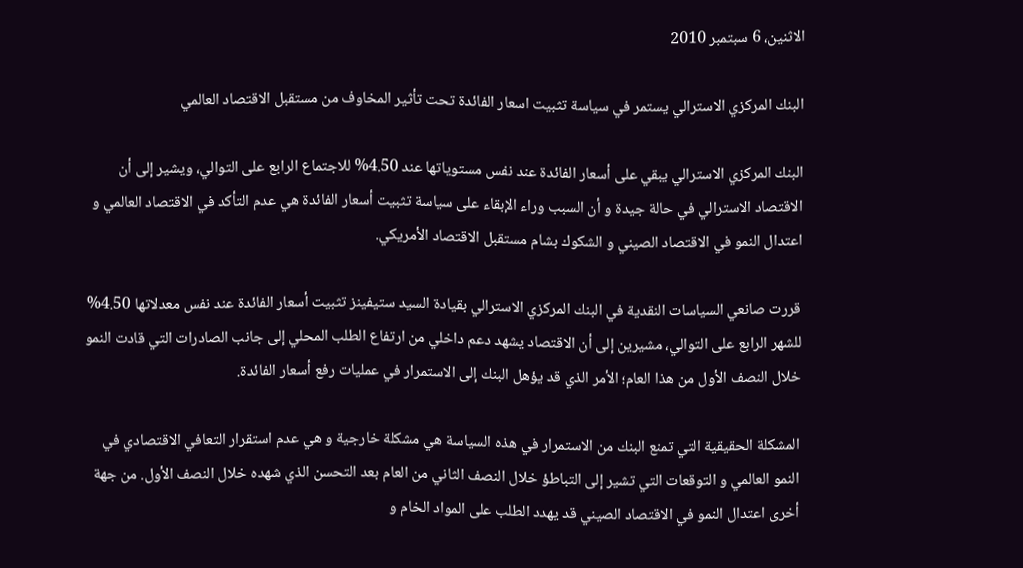الاثنين، 6 سبتمبر 2010

البنك المركزي الاسترالي يستمر في سياسة تثبيت اسعار الفائدة تحت تأثير المخاوف من مستقبل الاقتصاد العالمي

البنك المركزي الاسترالي يبقي على أسعار الفائدة عند نفس مستوياتها عند 4.50% للاجتماع الرابع على التوالي، ويشير إلى أن الاقتصاد الاسترالي في حالة جيدة و أن السبب وراء الإبقاء على سياسة تثبيت أسعار الفائدة هي عدم التأكد في الاقتصاد العالمي و اعتدال النمو في الاقتصاد الصيني و الشكوك بشام مستقبل الاقتصاد الأمريكي.

قررت صانعي السياسات النقدية في البنك المركزي الاسترالي بقيادة السيد ستيفينز تثبيت أسعار الفائدة عند نفس معدلاتها 4.50% للشهر الرابع على التوالي، مشيرين إلى أن الاقتصاد يشهد دعم داخلي من ارتفاع الطلب المحلي إلى جانب الصادرات التي قادت النمو خلال النصف الأول من هذا العام؛ الأمر الذي قد يؤهل البنك إلى الاستمرار في عمليات رفع أسعار الفائدة.

المشكلة الحقيقية التي تمنع البنك من الاستمرار في هذه السياسة هي مشكلة خارجية و هي عدم استقرار التعافي الاقتصادي في النمو العالمي و التوقعات التي تشير إلى التباطؤ خلال النصف الثاني من العام بعد التحسن الذي شهده خلال النصف الأول. من جهة أخرى اعتدال النمو في الاقتصاد الصيني قد يهدد الطلب على المواد الخام و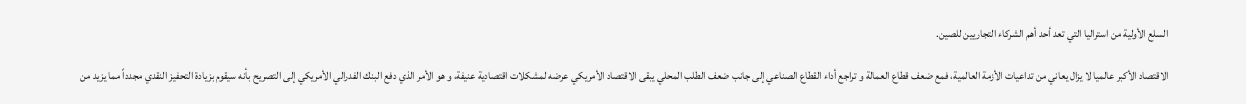السلع الأولية من استراليا التي تعد أحد أهم الشركاء التجاريين للصين.

الاقتصاد الأكبر عالميا لا يزال يعاني من تداعيات الأزمة العالمية، فمع ضعف قطاع العمالة و تراجع أداء القطاع الصناعي إلى جانب ضعف الطلب المحلي يبقى الاقتصاد الأمريكي عرضه لمشكلات اقتصادية عنيفة، و هو الأمر الذي دفع البنك الفدرالي الأمريكي إلى التصريح بأنه سيقوم بزيادة التحفيز النقدي مجدداً مما يزيد من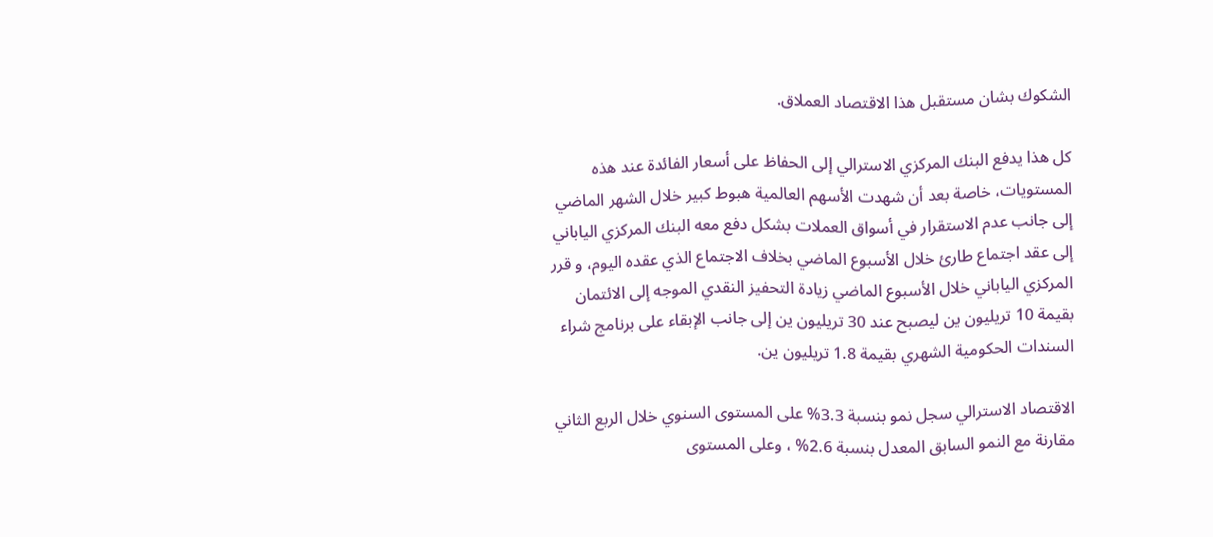الشكوك بشان مستقبل هذا الاقتصاد العملاق.

كل هذا يدفع البنك المركزي الاسترالي إلى الحفاظ على أسعار الفائدة عند هذه المستويات، خاصة بعد أن شهدت الأسهم العالمية هبوط كبير خلال الشهر الماضي إلى جانب عدم الاستقرار في أسواق العملات بشكل دفع معه البنك المركزي الياباني إلى عقد اجتماع طارئ خلال الأسبوع الماضي بخلاف الاجتماع الذي عقده اليوم، و قرر المركزي الياباني خلال الأسبوع الماضي زيادة التحفيز النقدي الموجه إلى الائتمان بقيمة 10 تريليون ين ليصبح عند 30 تريليون ين إلى جانب الإبقاء على برنامج شراء السندات الحكومية الشهري بقيمة 1.8 تريليون ين.

الاقتصاد الاسترالي سجل نمو بنسبة 3.3% على المستوى السنوي خلال الربع الثاني مقارنة مع النمو السابق المعدل بنسبة 2.6% ، وعلى المستوى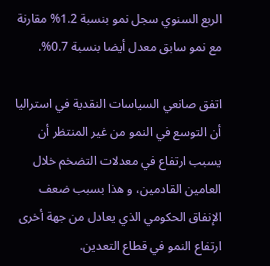الربع السنوي سجل نمو بنسبة 1.2% مقارنة مع نمو سابق معدل أيضا بنسبة 0.7%.

اتفق صانعي السياسات النقدية في استراليا أن التوسع في النمو من غير المنتظر أن يسبب ارتفاع في معدلات التضخم خلال العامين القادمين، و هذا بسبب ضعف الإنفاق الحكومي الذي يعادل من جهة أخرى ارتفاع النمو في قطاع التعدين.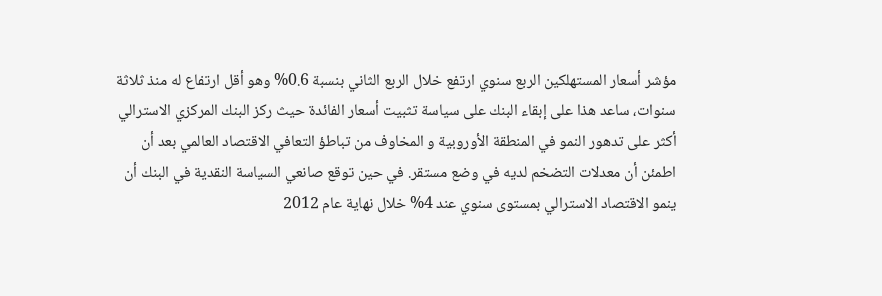مؤشر أسعار المستهلكين الربع سنوي ارتفع خلال الربع الثاني بنسبة 0.6% وهو أقل ارتفاع له منذ ثلاثة سنوات، ساعد هذا على إبقاء البنك على سياسة تثبيت أسعار الفائدة حيث ركز البنك المركزي الاسترالي أكثر على تدهور النمو في المنطقة الأوروبية و المخاوف من تباطؤ التعافي الاقتصاد العالمي بعد أن اطمئن أن معدلات التضخم لديه في وضع مستقر. في حين توقع صانعي السياسة النقدية في البنك أن ينمو الاقتصاد الاسترالي بمستوى سنوي عند 4% خلال نهاية عام 2012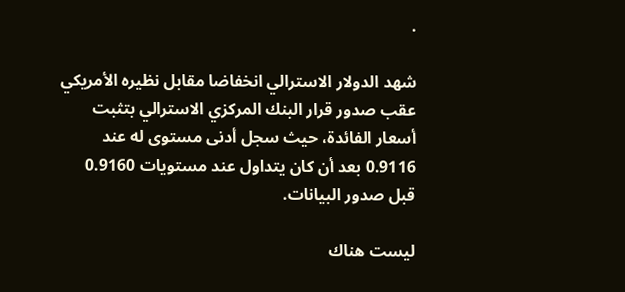.

شهد الدولار الاسترالي انخفاضا مقابل نظيره الأمريكي عقب صدور قرار البنك المركزي الاسترالي بتثبت أسعار الفائدة، حيث سجل أدنى مستوى له عند 0.9116 بعد أن كان يتداول عند مستويات 0.9160 قبل صدور البيانات.

ليست هناك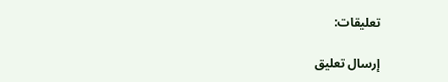تعليقات:

إرسال تعليق